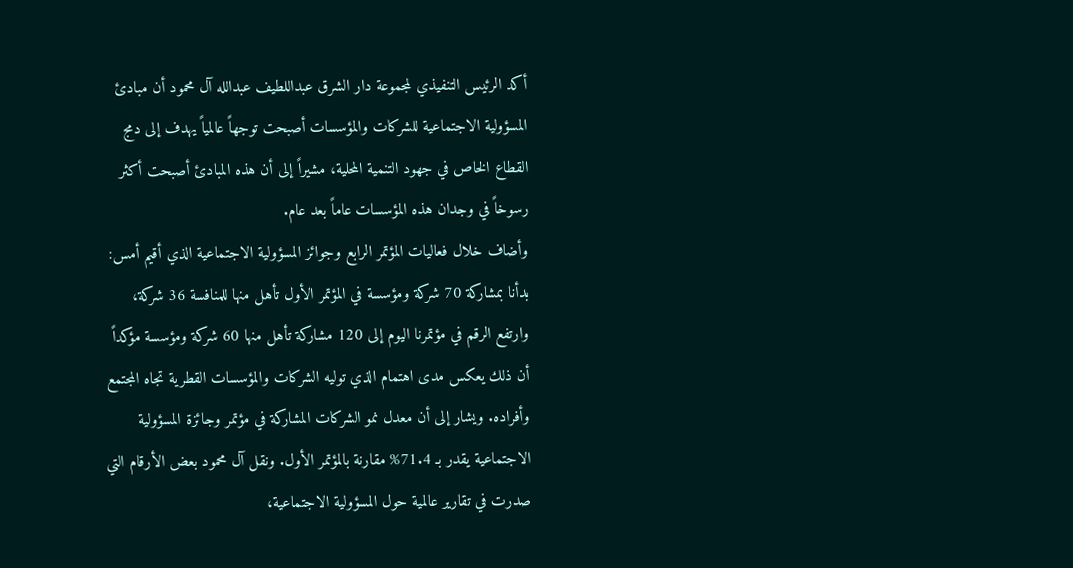أكد الرئيس التنفيذي لمجموعة دار الشرق عبداللطيف عبدالله آل محمود أن مبادئ المسؤولية الاجتماعية للشركات والمؤسسات أصبحت توجهاً عالمياً يهدف إلى دمج القطاع الخاص في جهود التنمية المحلية، مشيراً إلى أن هذه المبادئ أصبحت أكثر رسوخاً في وجدان هذه المؤسسات عاماً بعد عام.
وأضاف خلال فعاليات المؤتمر الرابع وجوائز المسؤولية الاجتماعية الذي أقيم أمس: بدأنا بمشاركة 70 شركة ومؤسسة في المؤتمر الأول تأهل منها للمنافسة 36 شركة، وارتفع الرقم في مؤتمرنا اليوم إلى 120 مشاركة تأهل منها 60 شركة ومؤسسة مؤكداً أن ذلك يعكس مدى اهتمام الذي توليه الشركات والمؤسسات القطرية تجاه المجتمع وأفراده. ويشار إلى أن معدل نمو الشركات المشاركة في مؤتمر وجائزة المسؤولية الاجتماعية يقدر بـ 71.4% مقارنة بالمؤتمر الأول. ونقل آل محمود بعض الأرقام التي صدرت في تقارير عالمية حول المسؤولية الاجتماعية،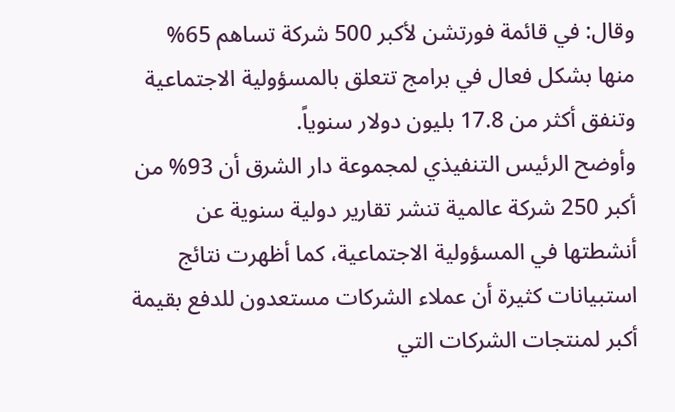وقال: في قائمة فورتشن لأكبر 500 شركة تساهم 65% منها بشكل فعال في برامج تتعلق بالمسؤولية الاجتماعية وتنفق أكثر من 17.8 بليون دولار سنوياً.
وأوضح الرئيس التنفيذي لمجموعة دار الشرق أن 93% من أكبر 250 شركة عالمية تنشر تقارير دولية سنوية عن أنشطتها في المسؤولية الاجتماعية، كما أظهرت نتائج استبيانات كثيرة أن عملاء الشركات مستعدون للدفع بقيمة أكبر لمنتجات الشركات التي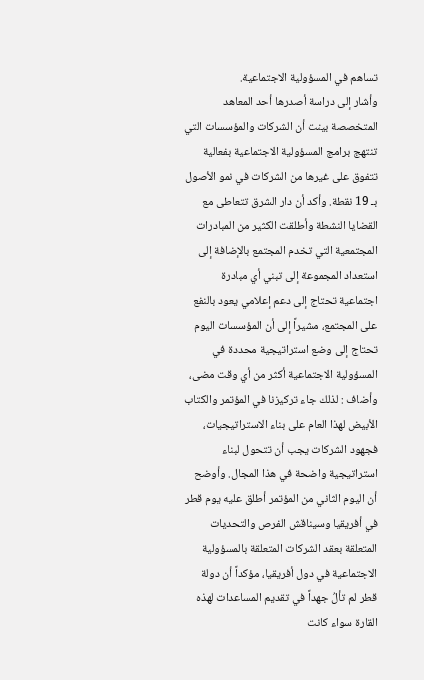تساهم في المسؤولية الاجتماعية.
وأشار إلى دراسة أصدرها أحد المعاهد المتخصصة بينت أن الشركات والمؤسسات التي تنتهج برامج المسؤولية الاجتماعية بفعالية تتفوق على غيرها من الشركات في نمو الأصول بـ 19 نقطة. وأكد أن دار الشرق تتعاطى مع القضايا النشطة وأطلقت الكثير من المبادرات المجتمعية التي تخدم المجتمع بالإضافة إلى استعداد المجموعة إلى تبني أي مبادرة اجتماعية تحتاج إلى دعم إعلامي يعود بالنفع على المجتمع، مشيراً إلى أن المؤسسات اليوم تحتاج إلى وضع استراتيجية محددة في المسؤولية الاجتماعية أكثر من أي وقت مضى، وأضاف : لذلك جاء تركيزنا في المؤتمر والكتاب الأبيض لهذا العام على بناء الاستراتيجيات، فجهود الشركات يجب أن تتحول لبناء استراتيجية واضحة في هذا المجال. وأوضح أن اليوم الثاني من المؤتمر أطلق عليه يوم قطر في أفريقيا وسيناقش الفرص والتحديات المتعلقة بعقد الشركات المتعلقة بالمسؤولية الاجتماعية في دول أفريقيا، مؤكداً أن دولة قطر لم تألُ جهداً في تقديم المساعدات لهذه القارة سواء كانت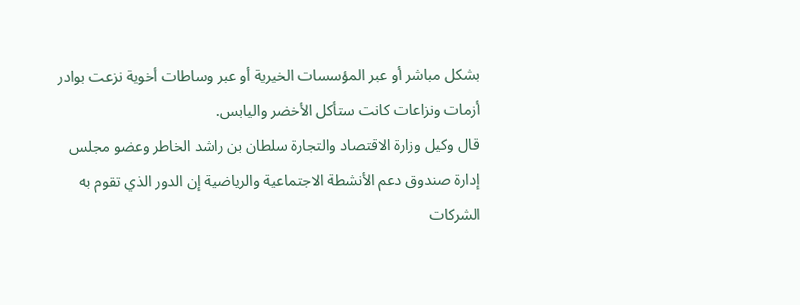بشكل مباشر أو عبر المؤسسات الخيرية أو عبر وساطات أخوية نزعت بوادر أزمات ونزاعات كانت ستأكل الأخضر واليابس.
قال وكيل وزارة الاقتصاد والتجارة سلطان بن راشد الخاطر وعضو مجلس إدارة صندوق دعم الأنشطة الاجتماعية والرياضية إن الدور الذي تقوم به الشركات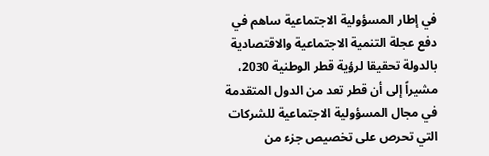في إطار المسؤولية الاجتماعية ساهم في دفع عجلة التنمية الاجتماعية والاقتصادية بالدولة تحقيقا لرؤية قطر الوطنية 2030، مشيراً إلى أن قطر تعد من الدول المتقدمة في مجال المسؤولية الاجتماعية للشركات التي تحرص على تخصيص جزء من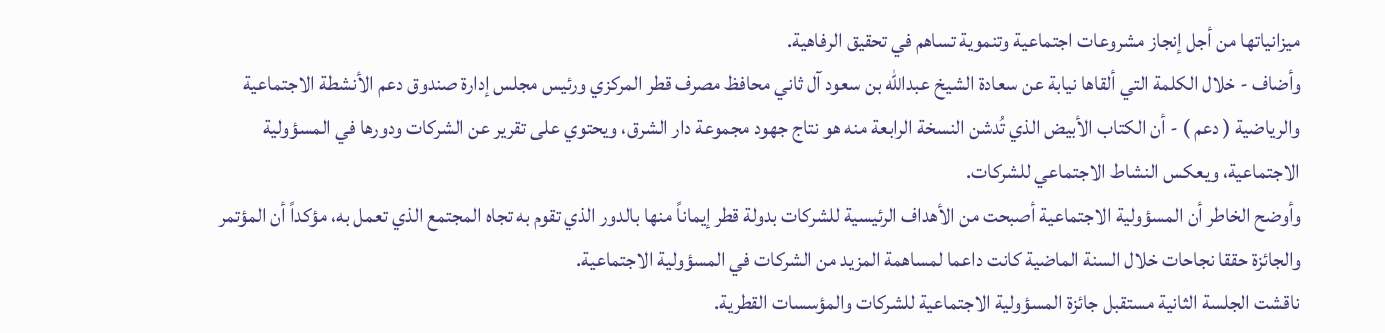ميزانياتها من أجل إنجاز مشروعات اجتماعية وتنموية تساهم في تحقيق الرفاهية.
وأضاف - خلال الكلمة التي ألقاها نيابة عن سعادة الشيخ عبدالله بن سعود آل ثاني محافظ مصرف قطر المركزي ورئيس مجلس إدارة صندوق دعم الأنشطة الاجتماعية والرياضية ( دعم ) - أن الكتاب الأبيض الذي تُدشن النسخة الرابعة منه هو نتاج جهود مجموعة دار الشرق، ويحتوي على تقرير عن الشركات ودورها في المسؤولية الاجتماعية، ويعكس النشاط الاجتماعي للشركات.
وأوضح الخاطر أن المسؤولية الاجتماعية أصبحت من الأهداف الرئيسية للشركات بدولة قطر إيماناً منها بالدور الذي تقوم به تجاه المجتمع الذي تعمل به، مؤكداً أن المؤتمر والجائزة حققا نجاحات خلال السنة الماضية كانت داعما لمساهمة المزيد من الشركات في المسؤولية الاجتماعية.
ناقشت الجلسة الثانية مستقبل جائزة المسؤولية الاجتماعية للشركات والمؤسسات القطرية.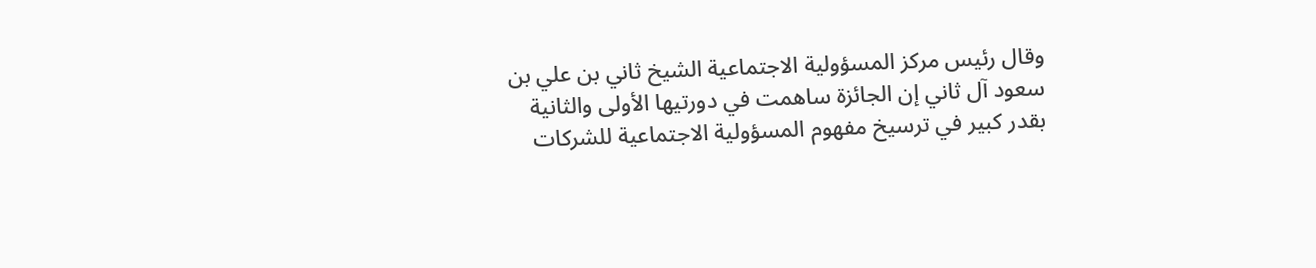وقال رئيس مركز المسؤولية الاجتماعية الشيخ ثاني بن علي بن سعود آل ثاني إن الجائزة ساهمت في دورتيها الأولى والثانية بقدر كبير في ترسيخ مفهوم المسؤولية الاجتماعية للشركات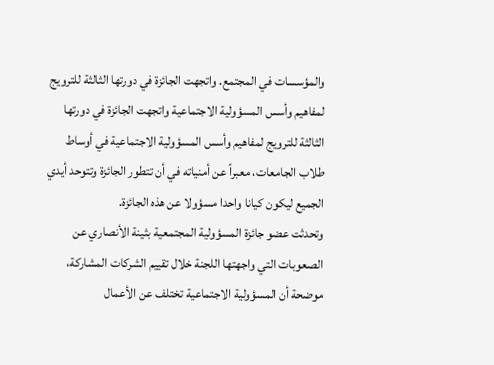والمؤسسات في المجتمع. واتجهت الجائزة في دورتها الثالثة للترويج لمفاهيم وأسس المسؤولية الاجتماعية واتجهت الجائزة في دورتها الثالثة للترويج لمفاهيم وأسس المسؤولية الاجتماعية في أوساط طلاب الجامعات، معبراً عن أمنياته في أن تتطور الجائزة وتتوحد أيدي الجميع ليكون كيانا واحدا مسؤولا عن هذه الجائزة.
وتحدثت عضو جائزة المسؤولية المجتمعية بثينة الأنصاري عن الصعوبات التي واجهتها اللجنة خلال تقييم الشركات المشاركة، موضحة أن المسؤولية الاجتماعية تختلف عن الأعمال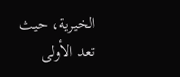الخيرية، حيث تعد الأولى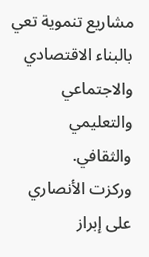مشاريع تنموية تعي بالبناء الاقتصادي والاجتماعي والتعليمي والثقافي.
وركزت الأنصاري على إبراز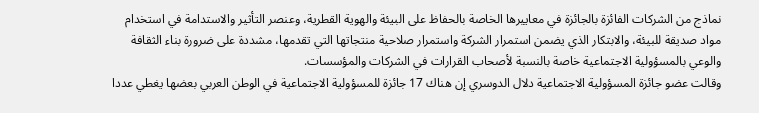نماذج من الشركات الفائزة بالجائزة في معاييرها الخاصة بالحفاظ على البيئة والهوية القطرية، وعنصر التأثير والاستدامة في استخدام مواد صديقة للبيئة، والابتكار الذي يضمن استمرار الشركة واستمرار صلاحية منتجاتها التي تقدمها، مشددة على ضرورة بناء الثقافة والوعي بالمسؤولية الاجتماعية خاصة بالنسبة لأصحاب القرارات في الشركات والمؤسسات.
وقالت عضو جائزة المسؤولية الاجتماعية دلال الدوسري إن هناك 17 جائزة للمسؤولية الاجتماعية في الوطن العربي بعضها يغطي عددا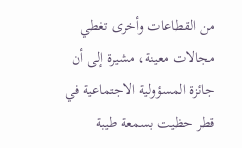من القطاعات وأخرى تغطي مجالات معينة، مشيرة إلى أن جائزة المسؤولية الاجتماعية في قطر حظيت بسمعة طيبة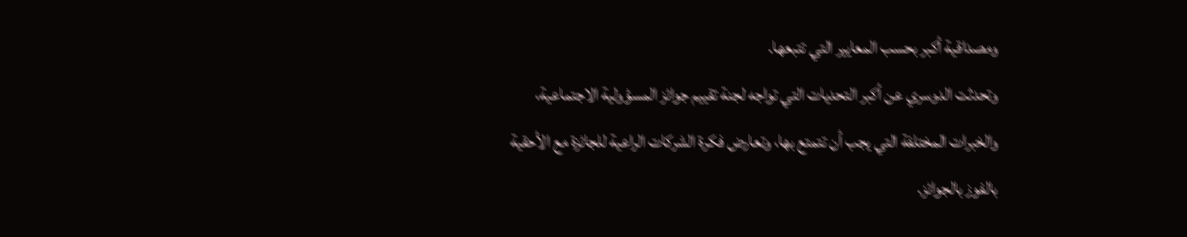ومصداقية أكبر بحسب المعايير التي تتبعها.
وتحدثت الدوسري عن أكبر التحديات التي تواجه لجنة تقييم جوائز المسؤولية الاجتماعية، والخبرات المختلفة التي يجب أن تتمتع بها، وتعارض فكرة الشركات الراعية للجائزة مع الأحقية بالفوز بالجوائز.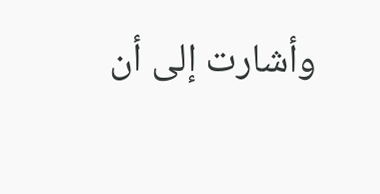وأشارت إلى أن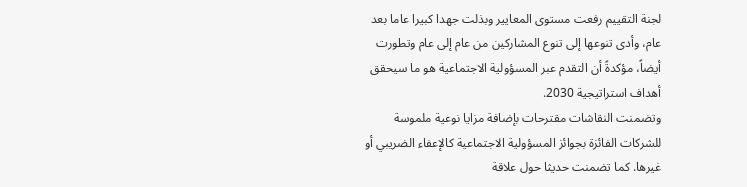لجنة التقييم رفعت مستوى المعايير وبذلت جهدا كبيرا عاما بعد عام، وأدى تنوعها إلى تنوع المشاركين من عام إلى عام وتطورت أيضاً، مؤكدةً أن التقدم عبر المسؤولية الاجتماعية هو ما سيحقق أهداف استراتيجية 2030.
وتضمنت النقاشات مقترحات بإضافة مزايا نوعية ملموسة للشركات الفائزة بجوائز المسؤولية الاجتماعية كالإعفاء الضريبي أو غيرها. كما تضمنت حديثا حول علاقة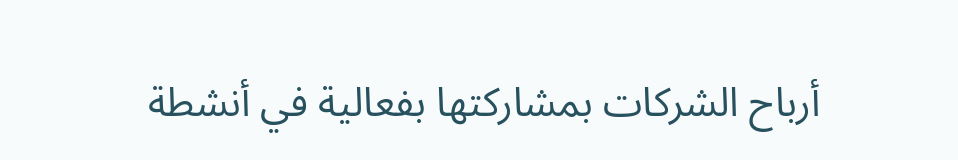أرباح الشركات بمشاركتها بفعالية في أنشطة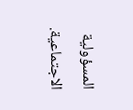المسؤولية الاجتماعية.